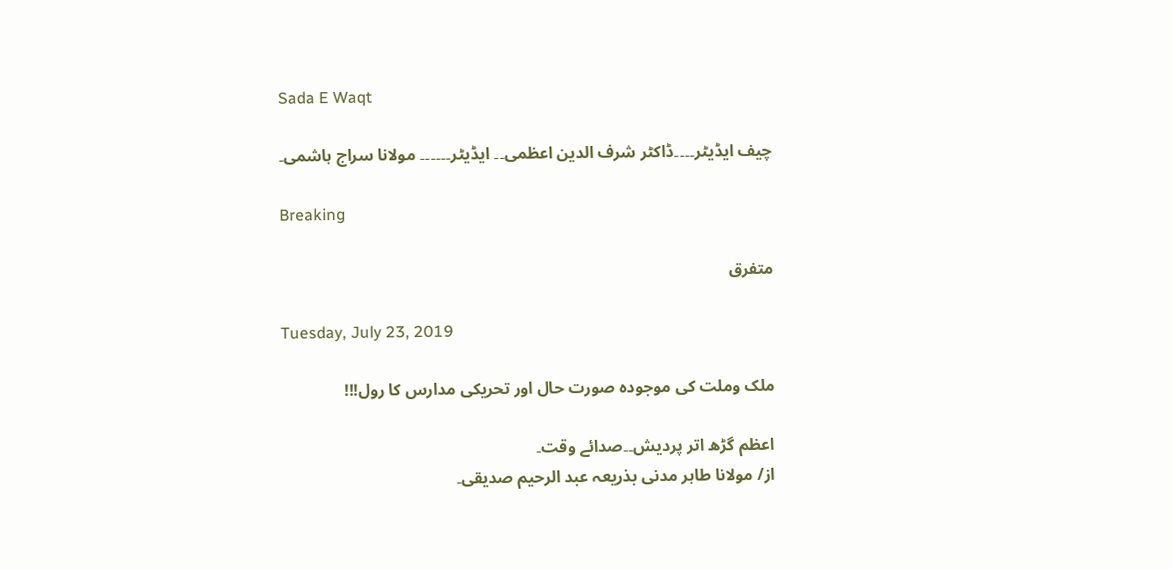Sada E Waqt

چیف ایڈیٹر۔۔۔۔ڈاکٹر شرف الدین اعظمی۔۔ ایڈیٹر۔۔۔۔۔۔ مولانا سراج ہاشمی۔

Breaking

متفرق

Tuesday, July 23, 2019

ملک وملت کی موجودہ صورت حال اور تحریکی مدارس کا رول!!!

اعظم گڑھ اتر پردیش۔۔صدائے وقت۔
از/ مولانا طاہر مدنی بذریعہ عبد الرحیم صدیقی۔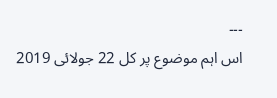۔۔۔
اس اہم موضوع پر کل 22 جولائی 2019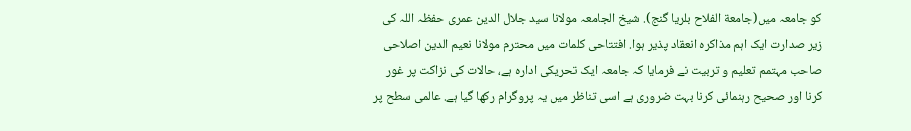کو جامعہ میں(جامعة الفلاح بلریا گنج). شیخ الجامعہ مولانا سید جلال الدین عمری حفظہ اللہ کی زیر صدارت ایک اہم مذاکرہ انعقاد پذیر ہوا. افتتاحی کلمات میں محترم مولانا نعیم الدین اصلاحی صاحب مہتمم تعلیم و تربیت نے فرمایا کہ جامعہ ایک تحریکی ادارہ ہے، حالات کی نزاکت پر غور کرنا اور صحیح رہنمائی کرنا بہت ضروری ہے اسی تناظر میں یہ پروگرام رکھا گیا ہے. عالمی سطح پر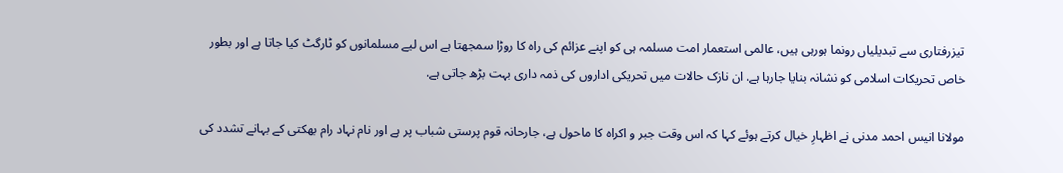تیزرفتاری سے تبدیلیاں رونما ہورہی ہیں، عالمی استعمار امت مسلمہ ہی کو اپنے عزائم کی راہ کا روڑا سمجھتا ہے اس لیے مسلمانوں کو ٹارگٹ کیا جاتا ہے اور بطور خاص تحریکات اسلامی کو نشانہ بنایا جارہا ہے. ان نازک حالات میں تحریکی اداروں کی ذمہ داری بہت بڑھ جاتی ہے.

مولانا انیس احمد مدنی نے اظہارِ خیال کرتے ہوئے کہا کہ اس وقت جبر و اکراہ کا ماحول ہے، جارحانہ قوم پرستی شباب پر ہے اور نام نہاد رام بھکتی کے بہانے تشدد کی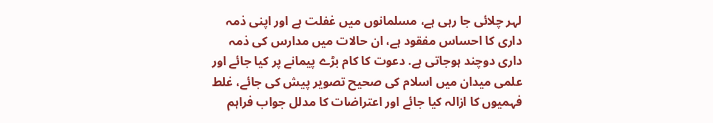لہر چلائی جا رہی ہے، مسلمانوں میں غفلت ہے اور اپنی ذمہ داری کا احساس مفقود ہے، ان حالات میں مدارس کی ذمہ داری دوچند ہوجاتی ہے. دعوت کا کام بڑے پیمانے پر کیا جائے اور علمی میدان میں اسلام کی صحیح تصویر پیش کی جائے، غلط فہمیوں کا ازالہ کیا جائے اور اعتراضات کا مدلل جواب فراہم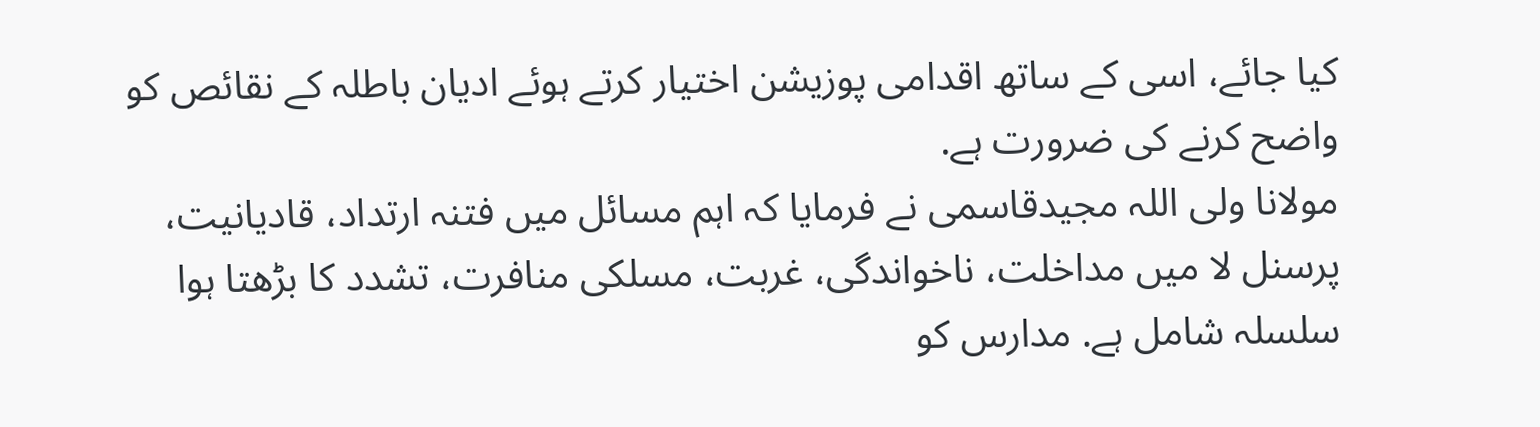کیا جائے، اسی کے ساتھ اقدامی پوزیشن اختیار کرتے ہوئے ادیان باطلہ کے نقائص کو واضح کرنے کی ضرورت ہے.
مولانا ولی اللہ مجیدقاسمی نے فرمایا کہ اہم مسائل میں فتنہ ارتداد، قادیانیت، پرسنل لا میں مداخلت، ناخواندگی، غربت، مسلکی منافرت، تشدد کا بڑھتا ہوا سلسلہ شامل ہے. مدارس کو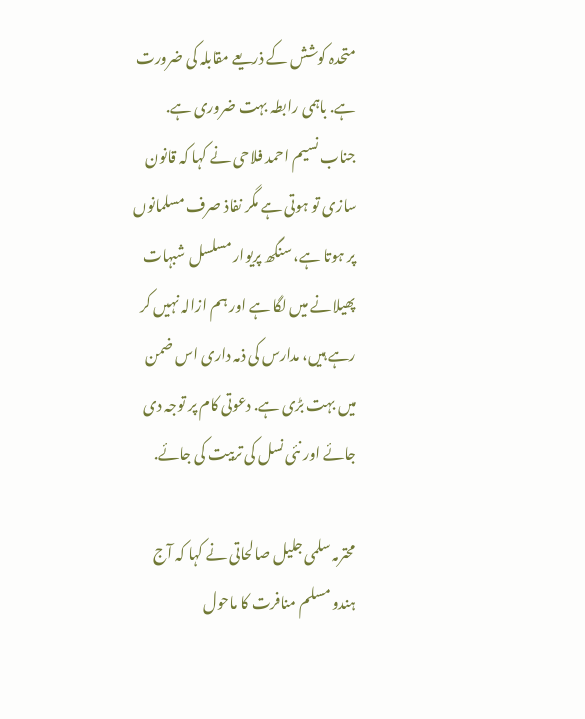متحدہ کوشش کے ذریعے مقابلہ کی ضرورت ہے. باہمی رابطہ بہت ضروری ہے.
جناب نسیم احمد فلاحی نے کہا کہ قانون سازی تو ہوتی ہے مگر نفاذ صرف مسلمانوں پر ہوتا ہے، سنگھ پریوار مسلسل شبہات پھیلانے میں لگا ہے اور ہم ازالہ نہیں کر رہے ہیں، مدارس کی ذمہ داری اس ضمن میں بہت بڑی ہے. دعوتی کام پر توجہ دی جائے اور نئی نسل کی تربیت کی جائے.

محترمہ سلمی جلیل صالحاتی نے کہا کہ آج ہندو مسلم منافرت کا ماحول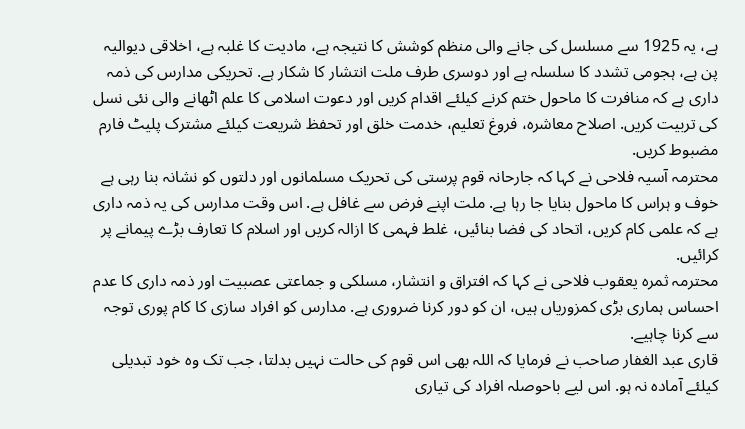ہے، یہ 1925 سے مسلسل کی جانے والی منظم کوشش کا نتیجہ ہے، مادیت کا غلبہ ہے، اخلاقی دیوالیہ پن ہے، ہجومی تشدد کا سلسلہ ہے اور دوسری طرف ملت انتشار کا شکار ہے. تحریکی مدارس کی ذمہ داری ہے کہ منافرت کا ماحول ختم کرنے کیلئے اقدام کریں اور دعوت اسلامی کا علم اٹھانے والی نئی نسل کی تربیت کریں. اصلاح معاشرہ، فروغ تعلیم، خدمت خلق اور تحفظ شریعت کیلئے مشترک پلیٹ فارم مضبوط کریں.
محترمہ آسیہ فلاحی نے کہا کہ جارحانہ قوم پرستی کی تحریک مسلمانوں اور دلتوں کو نشانہ بنا رہی ہے خوف و ہراس کا ماحول بنایا جا رہا ہے. ملت اپنے فرض سے غافل ہے. اس وقت مدارس کی یہ ذمہ داری ہے کہ علمی کام کریں، اتحاد کی فضا بنائیں، غلط فہمی کا ازالہ کریں اور اسلام کا تعارف بڑے پیمانے پر کرائیں.
محترمہ ثمرہ یعقوب فلاحی نے کہا کہ افتراق و انتشار، مسلکی و جماعتی عصبیت اور ذمہ داری کا عدم احساس ہماری بڑی کمزوریاں ہیں، ان کو دور کرنا ضروری ہے. مدارس کو افراد سازی کا کام پوری توجہ سے کرنا چاہیے.
قاری عبد الغفار صاحب نے فرمایا کہ اللہ بھی اس قوم کی حالت نہیں بدلتا، جب تک وہ خود تبدیلی کیلئے آمادہ نہ ہو. اس لیے باحوصلہ افراد کی تیاری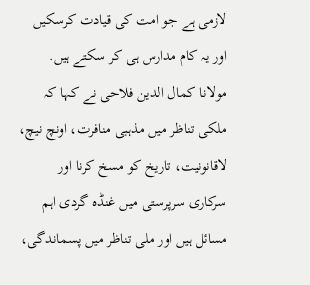لازمی ہے جو امت کی قیادت کرسکیں اور یہ کام مدارس ہی کر سکتے ہیں.
مولانا کمال الدین فلاحی نے کہا کہ ملکی تناظر میں مذہبی منافرت، اونچ نیچ، لاقانونیت، تاریخ کو مسخ کرنا اور سرکاری سرپرستی میں غنڈہ گردی اہم مسائل ہیں اور ملی تناظر میں پسماندگی،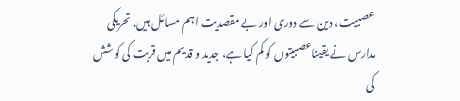عصبیت، دین سے دوری اور بے مقصدیت اہم مسائل ہیں. تحریکی مدارس نے یقیناعصبیتوں کو کم کیا ہے، جدید و قدیم میں قربت کی کوشش کی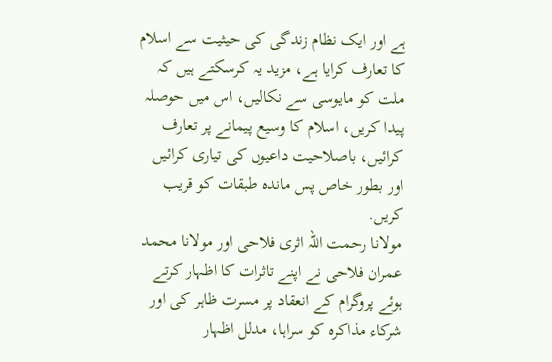ہے اور ایک نظام زندگی کی حیثیت سے اسلام کا تعارف کرایا ہے، مزید یہ کرسکتے ہیں کہ ملت کو مایوسی سے نکالیں، اس میں حوصلہ پیدا کریں، اسلام کا وسیع پیمانے پر تعارف کرائیں، باصلاحیت داعیوں کی تیاری کرائیں اور بطور خاص پس ماندہ طبقات کو قریب کریں.
مولانا رحمت اللہ اثری فلاحی اور مولانا محمد عمران فلاحی نے اپنے تاثرات کا اظہار کرتے ہوئے پروگرام کے انعقاد پر مسرت ظاہر کی اور شرکاء مذاکرہ کو سراہا، مدلل اظہار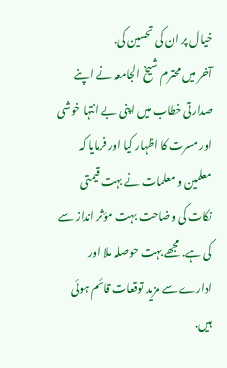خیال پر ان کی تحسین کی.
آخر میں محترم شیخ الجامعہ نے اپنے صدارتی خطاب میں اپنی بے انتہا خوشی اور مسرت کا اظہار کیا اور فرمایا کہ معلمین و معلمات نے بہت قیمتی نکات کی وضاحت بہت مؤثر انداز سے کی ہے. مجھے بہت حوصلہ ملا اور ادارے سے مزید توقعات قائم ہوئی ہیں.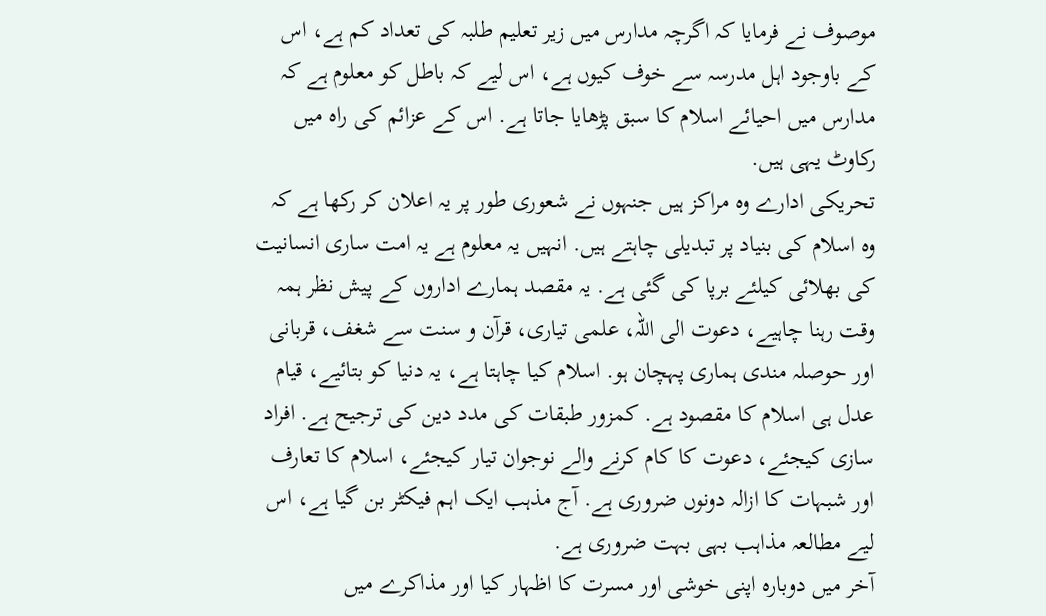موصوف نے فرمایا کہ اگرچہ مدارس میں زیر تعلیم طلبہ کی تعداد کم ہے، اس کے باوجود اہل مدرسہ سے خوف کیوں ہے، اس لیے کہ باطل کو معلوم ہے کہ مدارس میں احیائے اسلام کا سبق پڑھایا جاتا ہے. اس کے عزائم کی راہ میں رکاوٹ یہی ہیں.
تحریکی ادارے وہ مراکز ہیں جنہوں نے شعوری طور پر یہ اعلان کر رکھا ہے کہ وہ اسلام کی بنیاد پر تبدیلی چاہتے ہیں. انہیں یہ معلوم ہے یہ امت ساری انسانیت کی بھلائی کیلئے برپا کی گئی ہے. یہ مقصد ہمارے اداروں کے پیش نظر ہمہ وقت رہنا چاہیے، دعوت الی اللہ، علمی تیاری، قرآن و سنت سے شغف، قربانی اور حوصلہ مندی ہماری پہچان ہو. اسلام کیا چاہتا ہے، یہ دنیا کو بتائیے، قیام عدل ہی اسلام کا مقصود ہے. کمزور طبقات کی مدد دین کی ترجیح ہے. افراد سازی کیجئے، دعوت کا کام کرنے والے نوجوان تیار کیجئے، اسلام کا تعارف اور شبہات کا ازالہ دونوں ضروری ہے. آج مذہب ایک اہم فیکٹر بن گیا ہے، اس لیے مطالعہ مذاہب بہی بہت ضروری ہے.
آخر میں دوبارہ اپنی خوشی اور مسرت کا اظہار کیا اور مذاکرے میں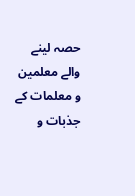حصہ لینے والے معلمین و معلمات کے جذبات و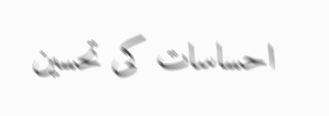احساسات کی تحسین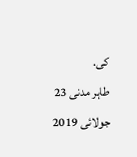کی.
طاہر مدنی 23 جولائی 2019